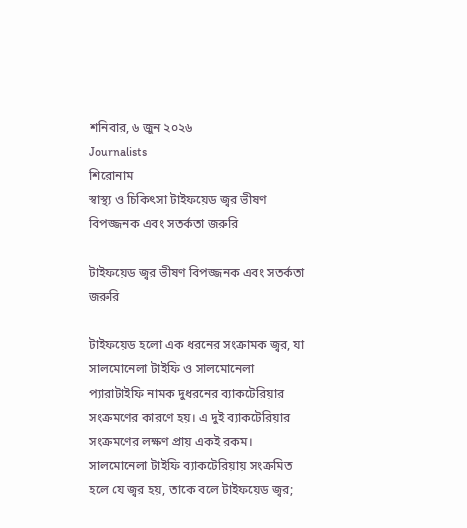শনিবার, ৬ জুন ২০২৬
Journalists
শিরোনাম
স্বাস্থ্য ও চিকিৎসা টাইফয়েড জ্বর ভীষণ বিপজ্জনক এবং সতর্কতা জরুরি

টাইফয়েড জ্বর ভীষণ বিপজ্জনক এবং সতর্কতা জরুরি

টাইফয়েড হলো এক ধরনের সংক্রামক জ্বর, যা সালমোনেলা টাইফি ও সালমোনেলা প্যারাটাইফি নামক দুধরনের ব্যাকটেরিয়ার সংক্রমণের কারণে হয়। এ দুই ব্যাকটেরিয়ার সংক্রমণের লক্ষণ প্রায় একই রকম। সালমোনেলা টাইফি ব্যাকটেরিয়ায় সংক্রমিত হলে যে জ্বর হয়, তাকে বলে টাইফয়েড জ্বর;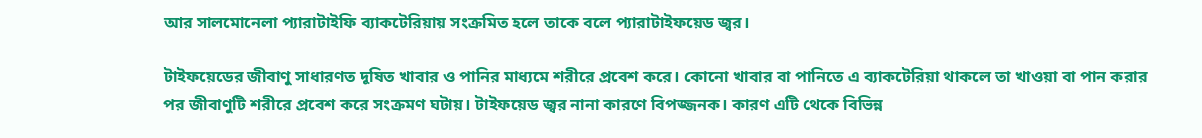আর সালমোনেলা প্যারাটাইফি ব্যাকটেরিয়ায় সংক্রমিত হলে তাকে বলে প্যারাটাইফয়েড জ্বর।

টাইফয়েডের জীবাণু সাধারণত দূষিত খাবার ও পানির মাধ্যমে শরীরে প্রবেশ করে। কোনো খাবার বা পানিতে এ ব্যাকটেরিয়া থাকলে তা খাওয়া বা পান করার পর জীবাণুটি শরীরে প্রবেশ করে সংক্রমণ ঘটায়। টাইফয়েড জ্বর নানা কারণে বিপজ্জনক। কারণ এটি থেকে বিভিন্ন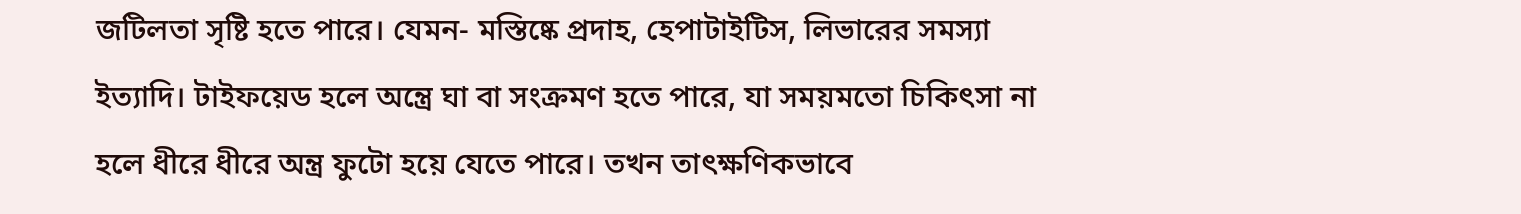জটিলতা সৃষ্টি হতে পারে। যেমন- মস্তিষ্কে প্রদাহ, হেপাটাইটিস, লিভারের সমস্যা ইত্যাদি। টাইফয়েড হলে অন্ত্রে ঘা বা সংক্রমণ হতে পারে, যা সময়মতো চিকিৎসা না হলে ধীরে ধীরে অন্ত্র ফুটো হয়ে যেতে পারে। তখন তাৎক্ষণিকভাবে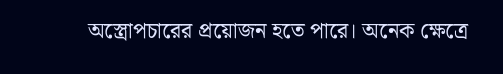অস্ত্রোপচারের প্রয়োজন হতে পারে। অনেক ক্ষেত্রে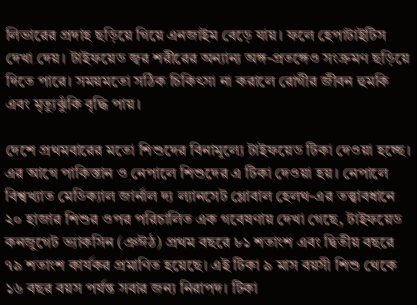লিভারের প্রদাহ ছড়িয়ে গিয়ে এনজাইম বেড়ে যায়। ফলে হেপাটাইটিস দেখা দেয়। টাইফয়েড জ্বর শরীরের অন্যান্য অঙ্গ-প্রতঙ্গেও সংক্রমণ ছড়িয়ে দিতে পারে। সময়মতো সঠিক চিকিৎসা না করালে রোগীর জীবন হুমকি এবং মৃত্যুঝুঁকি বৃদ্ধি পায়।

দেশে প্রথমবারের মতো শিশুদের বিনামূল্যে টাইফয়েড টিকা দেওয়া হচ্ছে। এর আগে পাকিস্তান ও নেপালে শিশুদের এ টিকা দেওয়া হয়। নেপালে বিশ্বখ্যাত মেডিক্যাল জার্নাল দ্য ল্যানসেট গ্লোবাল হেলথ-এর তত্ত্বাবধানে ২০ হাজার শিশুর ওপর পরিচালিত এক গবেষণায় দেখা গেছে, টাইফয়েড কনজুগেট ভ্যাকসিন (ঞঈঠ) প্রথম বছরে ৮১ শতাংশ এবং দ্বিতীয় বছরে ৭৯ শতাংশ কার্যকর প্রমাণিত হয়েছে। এই টিকা ৯ মাস বয়সী শিশু থেকে ১৬ বছর বয়স পর্যন্ত সবার জন্য নিরাপদ। টিকা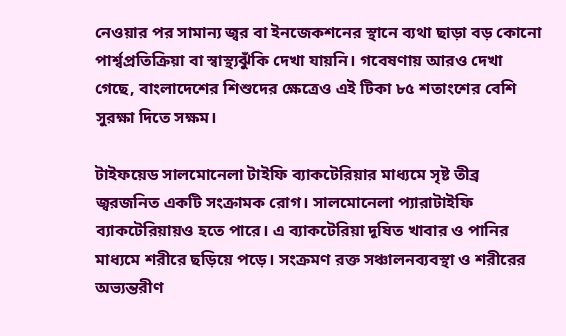নেওয়ার পর সামান্য জ্বর বা ইনজেকশনের স্থানে ব্যথা ছাড়া বড় কোনো পার্শ্বপ্রতিক্রিয়া বা স্বাস্থ্যঝুঁকি দেখা যায়নি। গবেষণায় আরও দেখা গেছে, বাংলাদেশের শিশুদের ক্ষেত্রেও এই টিকা ৮৫ শতাংশের বেশি সুরক্ষা দিতে সক্ষম।

টাইফয়েড সালমোনেলা টাইফি ব্যাকটেরিয়ার মাধ্যমে সৃষ্ট তীব্র জ্বরজনিত একটি সংক্রামক রোগ। সালমোনেলা প্যারাটাইফি ব্যাকটেরিয়ায়ও হতে পারে। এ ব্যাকটেরিয়া দূষিত খাবার ও পানির মাধ্যমে শরীরে ছড়িয়ে পড়ে। সংক্রমণ রক্ত সঞ্চালনব্যবস্থা ও শরীরের অভ্যন্তরীণ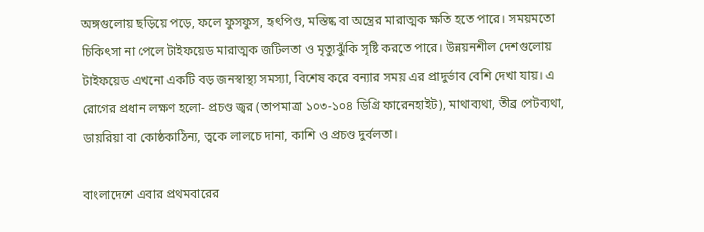অঙ্গগুলোয় ছড়িয়ে পড়ে, ফলে ফুসফুস, হৃৎপিণ্ড, মস্তিষ্ক বা অন্ত্রের মারাত্মক ক্ষতি হতে পারে। সময়মতো চিকিৎসা না পেলে টাইফয়েড মারাত্মক জটিলতা ও মৃত্যুঝুঁকি সৃষ্টি করতে পারে। উন্নয়নশীল দেশগুলোয় টাইফয়েড এখনো একটি বড় জনস্বাস্থ্য সমস্যা, বিশেষ করে বন্যার সময় এর প্রাদুর্ভাব বেশি দেখা যায়। এ রোগের প্রধান লক্ষণ হলো- প্রচণ্ড জ্বর (তাপমাত্রা ১০৩-১০৪ ডিগ্রি ফারেনহাইট), মাথাব্যথা, তীব্র পেটব্যথা, ডায়রিয়া বা কোষ্ঠকাঠিন্য, ত্বকে লালচে দানা, কাশি ও প্রচণ্ড দুর্বলতা।

বাংলাদেশে এবার প্রথমবারের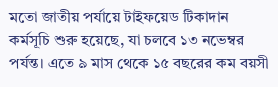মতো জাতীয় পর্যায়ে টাইফয়েড টিকাদান কর্মসূচি শুরু হয়েছে, যা চলবে ১৩ নভেম্বর পর্যন্ত। এতে ৯ মাস থেকে ১৫ বছরের কম বয়সী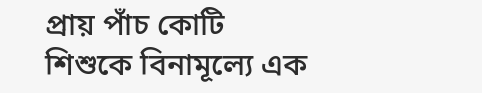প্রায় পাঁচ কোটি শিশুকে বিনামূল্যে এক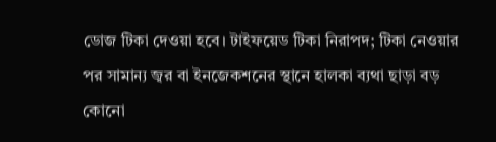ডোজ টিকা দেওয়া হবে। টাইফয়েড টিকা নিরাপদ; টিকা নেওয়ার পর সামান্য জ্বর বা ইনজেকশনের স্থানে হালকা ব্যথা ছাড়া বড় কোনো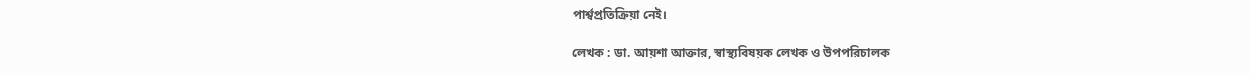পার্শ্বপ্রতিক্রিয়া নেই।

লেখক : ডা. আয়শা আক্তার, স্বাস্থ্যবিষয়ক লেখক ও উপপরিচালক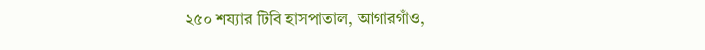২৫০ শয্যার টিবি হাসপাতাল, আগারগাঁও,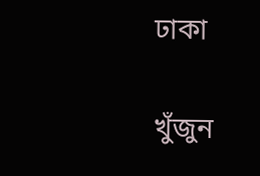ঢাকা

খুঁজুন